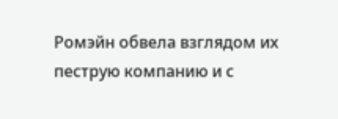Ромэйн обвела взглядом их пеструю компанию и с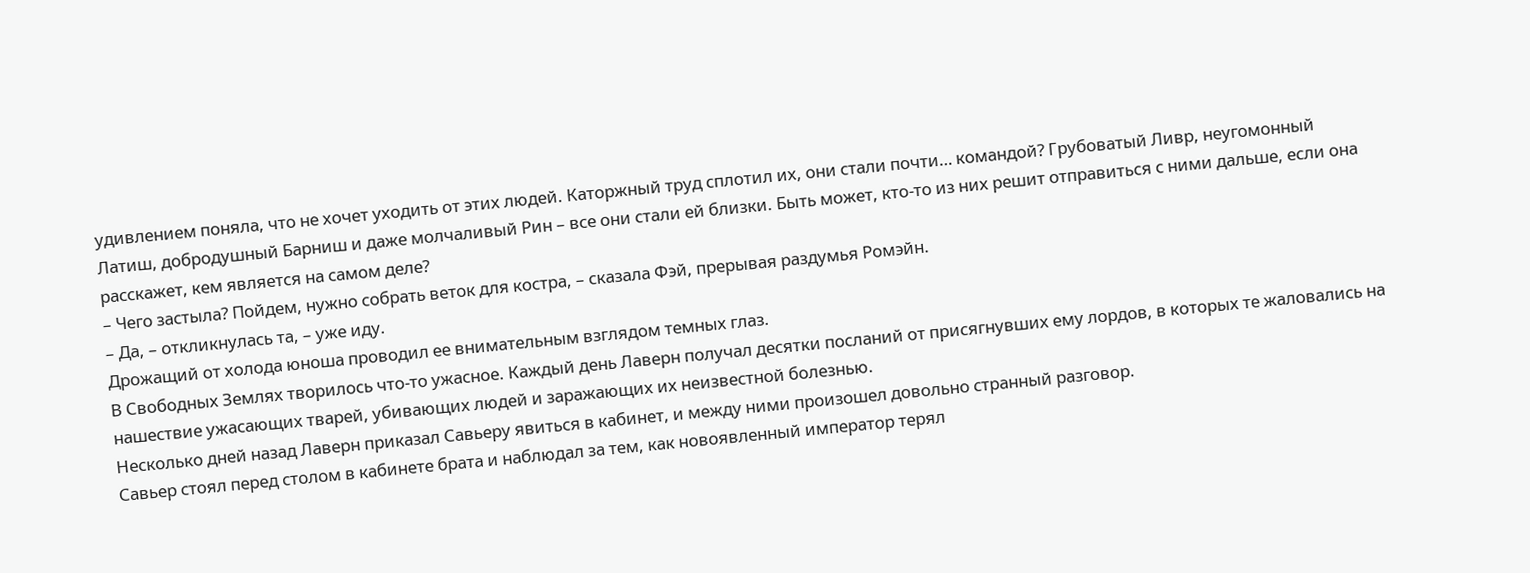удивлением поняла, что не хочет уходить от этих людей. Каторжный труд сплотил их, они стали почти… командой? Грубоватый Ливр, неугомонный Латиш, добродушный Барниш и даже молчаливый Рин – все они стали ей близки. Быть может, кто-то из них решит отправиться с ними дальше, если она расскажет, кем является на самом деле?
– Чего застыла? Пойдем, нужно собрать веток для костра, – сказала Фэй, прерывая раздумья Ромэйн.
– Да, – откликнулась та, – уже иду.
Дрожащий от холода юноша проводил ее внимательным взглядом темных глаз.
В Свободных Землях творилось что-то ужасное. Каждый день Лаверн получал десятки посланий от присягнувших ему лордов, в которых те жаловались на нашествие ужасающих тварей, убивающих людей и заражающих их неизвестной болезнью.
Несколько дней назад Лаверн приказал Савьеру явиться в кабинет, и между ними произошел довольно странный разговор.
Савьер стоял перед столом в кабинете брата и наблюдал за тем, как новоявленный император терял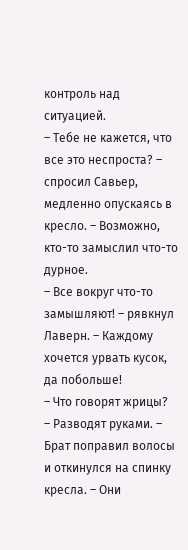контроль над ситуацией.
– Тебе не кажется, что все это неспроста? – спросил Савьер, медленно опускаясь в кресло. – Возможно, кто-то замыслил что-то дурное.
– Все вокруг что-то замышляют! – рявкнул Лаверн. – Каждому хочется урвать кусок, да побольше!
– Что говорят жрицы?
– Разводят руками. – Брат поправил волосы и откинулся на спинку кресла. – Они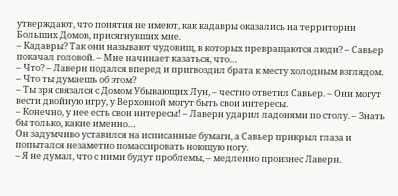утверждают, что понятия не имеют, как кадавры оказались на территории Больших Домов, присягнувших мне.
– Кадавры? Так они называют чудовищ, в которых превращаются люди? – Савьер покачал головой. – Мне начинает казаться, что…
– Что? – Лаверн подался вперед и пригвоздил брата к месту холодным взглядом. – Что ты думаешь об этом?
– Ты зря связался с Домом Убывающих Лун, – честно ответил Савьер. – Они могут вести двойную игру, у Верховной могут быть свои интересы.
– Конечно, у нее есть свои интересы! – Лаверн ударил ладонями по столу. – Знать бы только, какие именно…
Он задумчиво уставился на исписанные бумаги, а Савьер прикрыл глаза и попытался незаметно помассировать ноющую ногу.
– Я не думал, что с ними будут проблемы, – медленно произнес Лаверн.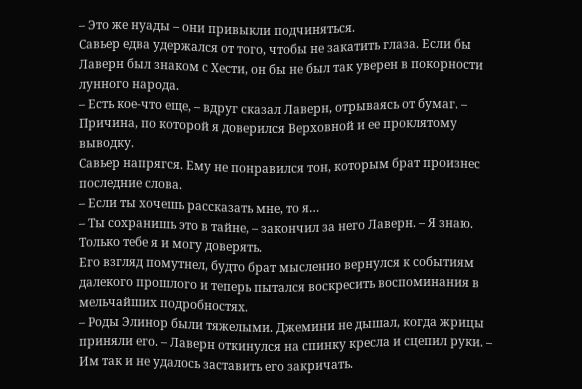– Это же нуады – они привыкли подчиняться.
Савьер едва удержался от того, чтобы не закатить глаза. Если бы Лаверн был знаком с Хести, он бы не был так уверен в покорности лунного народа.
– Есть кое-что еще, – вдруг сказал Лаверн, отрываясь от бумаг. – Причина, по которой я доверился Верховной и ее проклятому выводку.
Савьер напрягся. Ему не понравился тон, которым брат произнес последние слова.
– Если ты хочешь рассказать мне, то я…
– Ты сохранишь это в тайне, – закончил за него Лаверн. – Я знаю. Только тебе я и могу доверять.
Его взгляд помутнел, будто брат мысленно вернулся к событиям далекого прошлого и теперь пытался воскресить воспоминания в мельчайших подробностях.
– Роды Элинор были тяжелыми. Джемини не дышал, когда жрицы приняли его. – Лаверн откинулся на спинку кресла и сцепил руки. – Им так и не удалось заставить его закричать.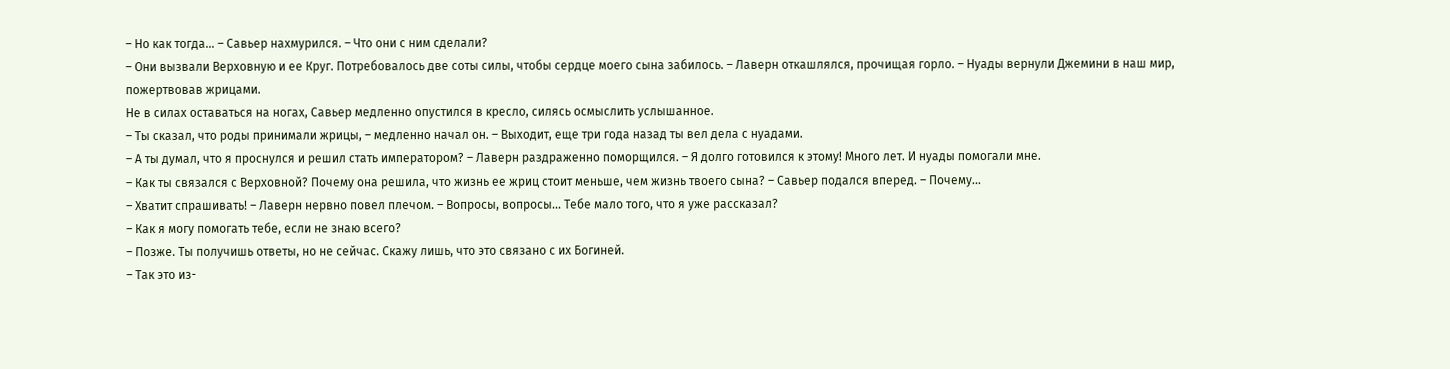– Но как тогда… – Савьер нахмурился. – Что они с ним сделали?
– Они вызвали Верховную и ее Круг. Потребовалось две соты силы, чтобы сердце моего сына забилось. – Лаверн откашлялся, прочищая горло. – Нуады вернули Джемини в наш мир, пожертвовав жрицами.
Не в силах оставаться на ногах, Савьер медленно опустился в кресло, силясь осмыслить услышанное.
– Ты сказал, что роды принимали жрицы, – медленно начал он. – Выходит, еще три года назад ты вел дела с нуадами.
– А ты думал, что я проснулся и решил стать императором? – Лаверн раздраженно поморщился. – Я долго готовился к этому! Много лет. И нуады помогали мне.
– Как ты связался с Верховной? Почему она решила, что жизнь ее жриц стоит меньше, чем жизнь твоего сына? – Савьер подался вперед. – Почему…
– Хватит спрашивать! – Лаверн нервно повел плечом. – Вопросы, вопросы… Тебе мало того, что я уже рассказал?
– Как я могу помогать тебе, если не знаю всего?
– Позже. Ты получишь ответы, но не сейчас. Скажу лишь, что это связано с их Богиней.
– Так это из-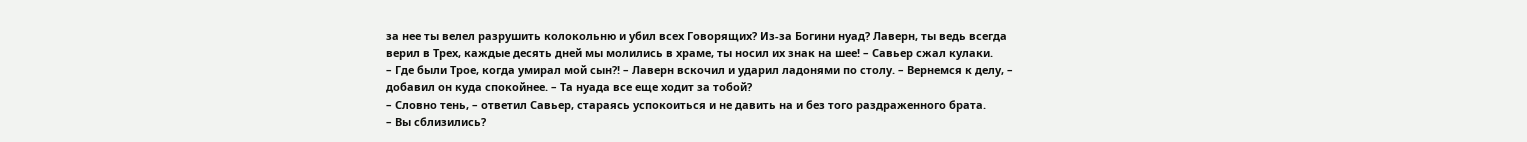за нее ты велел разрушить колокольню и убил всех Говорящих? Из-за Богини нуад? Лаверн, ты ведь всегда верил в Трех, каждые десять дней мы молились в храме, ты носил их знак на шее! – Савьер сжал кулаки.
– Где были Трое, когда умирал мой сын?! – Лаверн вскочил и ударил ладонями по столу. – Вернемся к делу, – добавил он куда спокойнее. – Та нуада все еще ходит за тобой?
– Словно тень, – ответил Савьер, стараясь успокоиться и не давить на и без того раздраженного брата.
– Вы сблизились?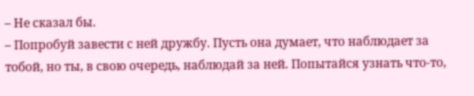– Не сказал бы.
– Попробуй завести с ней дружбу. Пусть она думает, что наблюдает за тобой, но ты, в свою очередь, наблюдай за ней. Попытайся узнать что-то,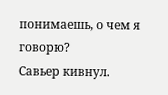понимаешь, о чем я говорю?
Савьер кивнул.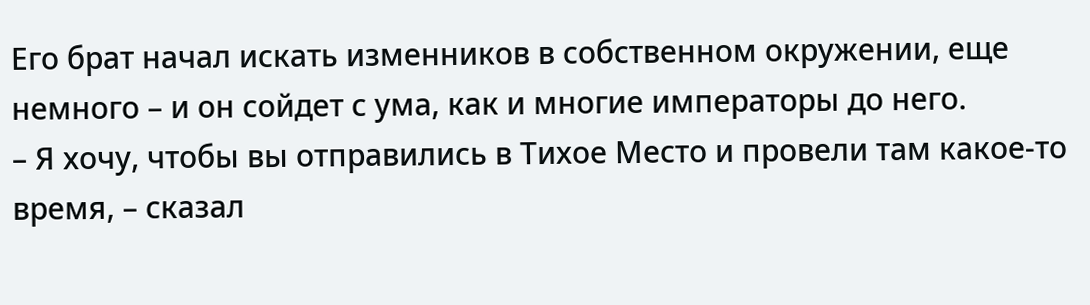Его брат начал искать изменников в собственном окружении, еще немного – и он сойдет с ума, как и многие императоры до него.
– Я хочу, чтобы вы отправились в Тихое Место и провели там какое-то время, – сказал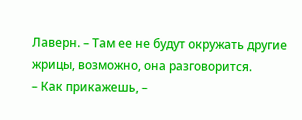Лаверн. – Там ее не будут окружать другие жрицы, возможно, она разговорится.
– Как прикажешь, –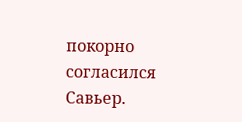покорно согласился Савьер.